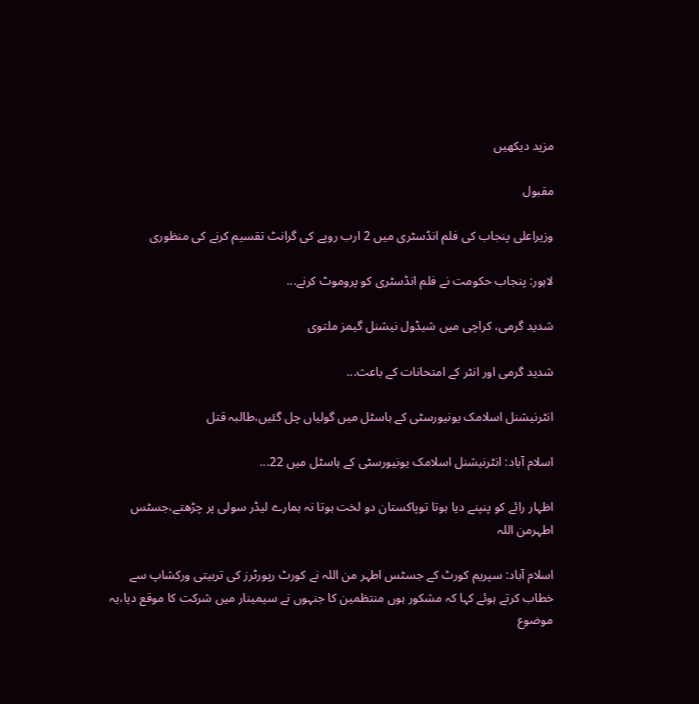مزید دیکھیں

مقبول

وزیراعلی پنجاب کی فلم انڈسٹری میں 2 ارب روپے کی گرانٹ تقسیم کرنے کی منظوری

لاہور: پنجاب حکومت نے فلم انڈسٹری کو پروموٹ کرنے...

شدید گرمی، کراچی میں شیڈول نیشنل گیمز ملتوی

شدید گرمی اور انٹر کے امتحانات کے باعث...

انٹرنیشنل اسلامک یونیورسٹی کے ہاسٹل میں گولیاں چل گئیں،طالبہ قتل

اسلام آباد: انٹرنیشنل اسلامک یونیورسٹی کے ہاسٹل میں 22...

اظہار رائے کو پنپنے دیا ہوتا توپاکستان دو لخت ہوتا نہ ہمارے لیڈر سولی پر چڑھتے،جسٹس اطہرمن اللہ

اسلام آباد: سپریم کورٹ کے جسٹس اطہر من اللہ نے کورٹ رپورٹرز کی تربیتی ورکشاپ سے خطاب کرتے ہوئے کہا کہ مشکور ہوں منتظمین کا جنہوں نے سیمینار میں شرکت کا موقع دیا،یہ موضوع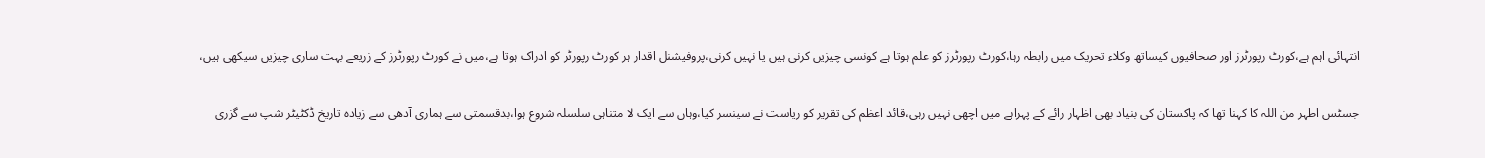انتہائی اہم ہے،کورٹ رپورٹرز اور صحافیوں کیساتھ وکلاء تحریک میں رابطہ رہا،کورٹ رپورٹرز کو علم ہوتا ہے کونسی چیزیں کرنی ہیں یا نہیں کرنی،پروفیشنل اقدار ہر کورٹ رپورٹر کو ادراک ہوتا ہے،میں نے کورٹ رپورٹرز کے زریعے بہت ساری چیزیں سیکھی ہیں،

جسٹس اطہر من اللہ کا کہنا تھا کہ پاکستان کی بنیاد بھی اظہار رائے کے پہراہے میں اچھی نہیں رہی،قائد اعظم کی تقریر کو ریاست نے سینسر کیا،وہاں سے ایک لا متناہی سلسلہ شروع ہوا،بدقسمتی سے ہماری آدھی سے زیادہ تاریخ ڈکٹیٹر شپ سے گزری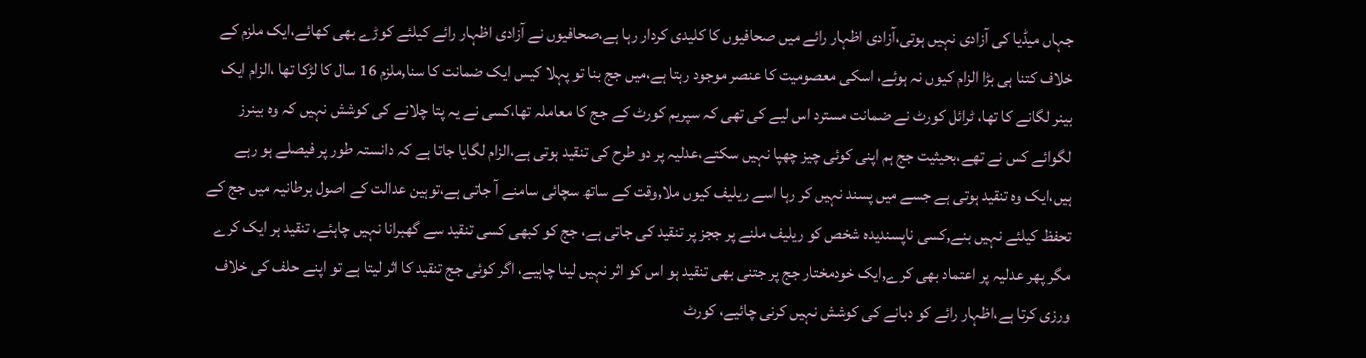جہاں میڈیا کی آزادی نہیں ہوتی،آزادی اظہار رائے میں صحافیوں کا کلیدی کردار رہا ہے،صحافیوں نے آزادی اظہار رائے کیلئے کوڑے بھی کھائے،ایک ملزم کے خلاف کتنا ہی بڑا الزام کیوں نہ ہوئے، اسکی معصومیت کا عنصر موجود رہتا ہے،میں جج بنا تو پہلا کیس ایک ضمانت کا سنا,ملزم 16 سال کا لڑکا تھا ،الزام ایک بینر لگانے کا تھا، ٹرائل کورٹ نے ضمانت مسترد اس لیے کی تھی کہ سپریم کورٹ کے جج کا معاملہ تھا،کسی نے یہ پتا چلانے کی کوشش نہیں کہ وہ بینرز لگوائے کس نے تھے،بحیثیت جج ہم اپنی کوئی چیز چھپا نہیں سکتے،عدلیہ پر دو طرح کی تنقید ہوتی ہے،الزام لگایا جاتا ہے کہ دانستہ طور پر فیصلے ہو رہے ہیں،ایک وہ تنقید ہوتی ہے جسے میں پسند نہیں کر رہا اسے ریلیف کیوں ملا,وقت کے ساتھ سچائی سامنے آ جاتی ہے،توہین عدالت کے اصول برطانیہ میں جج کے تحفظ کیلئے نہیں بنے,کسی ناپسندیدہ شخص کو ریلیف ملنے پر ججز پر تنقید کی جاتی ہے، جج کو کبھی کسی تنقید سے گھبرانا نہیں چاہئے، تنقید ہر ایک کرے مگر پھر عدلیہ پر اعتماد بھی کرے,ایک خودمختار جج پر جتنی بھی تنقید ہو اس کو اثر نہیں لینا چاہیے، اگر کوئی جج تنقید کا اثر لیتا ہے تو اپنے حلف کی خلاف ورزی کرتا ہے،اظہار رائے کو دبانے کی کوشش نہیں کرنی چائیے، کورٹ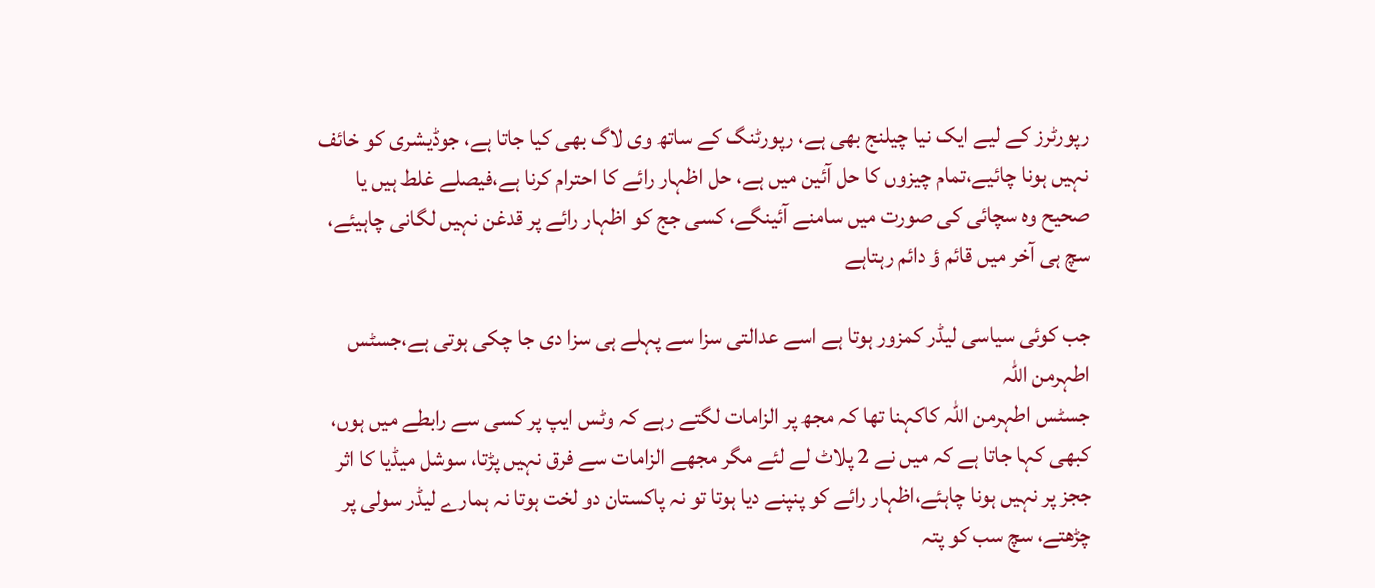رپورٹرز کے لیے ایک نیا چیلنج بھی ہے، رپورٹنگ کے ساتھ وی لاگ بھی کیا جاتا ہے، جوڈیشری کو خائف نہیں ہونا چائیے،تمام چیزوں کا حل آئین میں ہے، حل اظہار رائے کا احترام کرنا ہے،فیصلے غلط ہیں یا صحیح وہ سچائی کی صورت میں سامنے آئینگے، کسی جج کو اظہار رائے پر قدغن نہیں لگانی چاہیئے، سچ ہی آخر میں قائم ؤ دائم رہتاہے

جب کوئی سیاسی لیڈر کمزور ہوتا ہے اسے عدالتی سزا سے پہلے ہی سزا دی جا چکی ہوتی ہے،جسٹس اطہرمن اللہ
جسٹس اطہرمن اللہ کاکہنا تھا کہ مجھ پر الزامات لگتے رہے کہ وٹس ایپ پر کسی سے رابطے میں ہوں، کبھی کہا جاتا ہے کہ میں نے 2 پلاٹ لے لئے مگر مجھے الزامات سے فرق نہیں پڑتا، سوشل میڈیا کا اثر ججز پر نہیں ہونا چاہئے،اظہار رائے کو پنپنے دیا ہوتا تو نہ پاکستان دو لخت ہوتا نہ ہمارے لیڈر سولی پر چڑھتے، سچ سب کو پتہ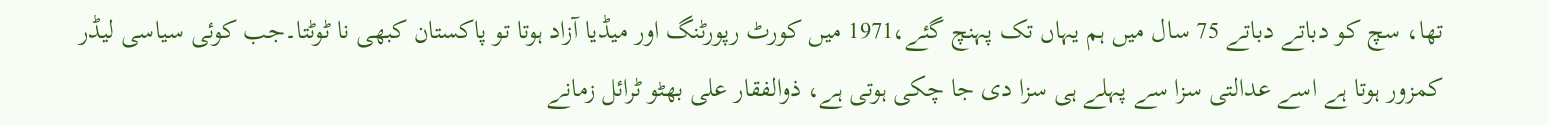تھا، سچ کو دباتے دباتے 75 سال میں ہم یہاں تک پہنچ گئے،1971 میں کورٹ رپورٹنگ اور میڈیا آزاد ہوتا تو پاکستان کبھی نا ٹوٹتا۔جب کوئی سیاسی لیڈر کمزور ہوتا ہے اسے عدالتی سزا سے پہلے ہی سزا دی جا چکی ہوتی ہے، ذوالفقار علی بھٹو ٹرائل زمانے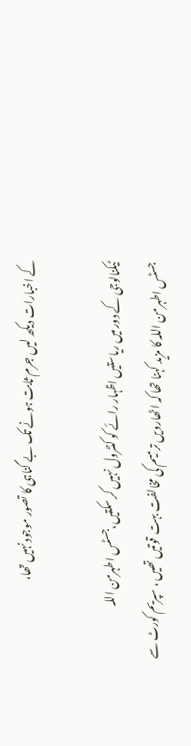کے اخبارات دیکھ لیں جرم ثابت ہونے تک بے گناہی کا تصور موجود نہیں تھا،

ٹیکنالوجی کے دور میں ریاستیں اظہار رائے کو کنٹرول نہیں کر سکتیں،جسٹس اطہرمن اللہ
جسٹس اطہرمن اللہ کا مزید کہنا تھا کہ اٹھارویں ترمیم کی مخالفت بہت قوتیں تھیں ، سپریم کورٹ سے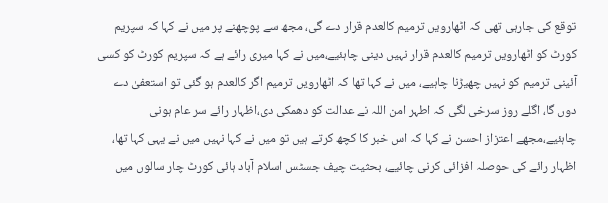توقع کی جارہی تھی کہ اٹھارویں ترمیم کالعدم قرار دے گی، مجھ سے پوچھنے پر میں نے کہا کہ سپریم کورٹ کو اٹھارویں ترمیم کالعدم قرار نہیں دینی چاہئیے،میں نے کہا میری رائے ہے کہ سپریم کورٹ کو کسی آئینی ترمیم کو نہیں چھیڑنا چاہیے، میں نے کہا تھا کہ اٹھارویں ترمیم اگر کالعدم ہو گئی تو استعفیٰ دے دوں گا، اگلے روز سرخی لگی کہ اطہر امن اللہ نے عدالت کو دھمکی دی،اظہار رائے سر عام ہونی چاہئیے،مجھے اعتزاز احسن نے کہا کہ اس خبر کا کچھ کرتے ہیں تو میں نے کہا نہیں میں نے یہی کہا تھا، اظہار رائے کی حوصلہ افزائی کرنی چائیے، بحثیت چیف جسٹس اسلام آباد ہائی کورٹ چار سالوں میں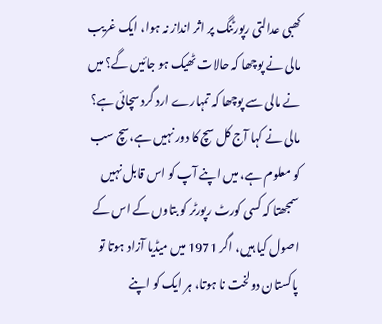کھبی عدالتی رپورٹنگ پر اثر انداز نہ ہوا، ایک غریب مالی نے پوچھا کہ حالات ٹھیک ہو جائیں گے؟ میں نے مالی سے پوچھا کہ تمہارے ارد گرد سچائی ہے؟ مالی نے کہا آج کل سچ کا دور نہیں ہے،سچ سب کو معلوم ہے، میں اپنے آپ کو اس قابل نہیں سمجھتا کہ کسی کورٹ رپورٹر کو بتاوں کے اس کے اصول کیا ہیں، اگر 1971 میں میڈیا آزاد ہوتا تو پاکستان دولخت نا ہوتا، ہر ایک کو اپنے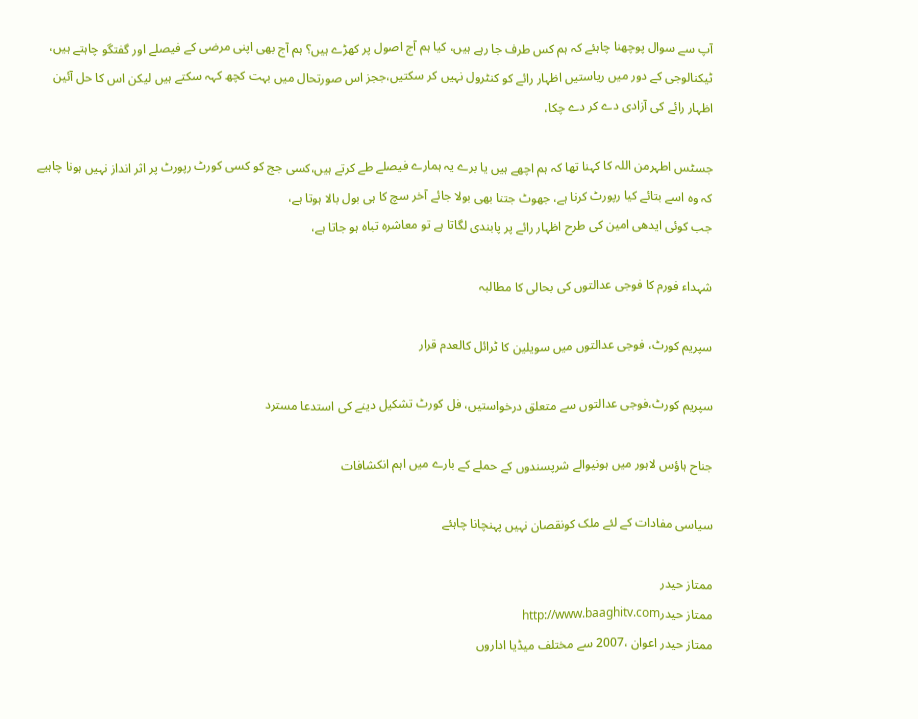آپ سے سوال پوچھنا چاہئے کہ ہم کس طرف جا رہے ہیں، کیا ہم آج اصول پر کھڑے ہیں؟ ہم آج بھی اپنی مرضی کے فیصلے اور گفتگو چاہتے ہیں، ٹیکنالوجی کے دور میں ریاستیں اظہار رائے کو کنٹرول نہیں کر سکتیں،ججز اس صورتحال میں بہت کچھ کہہ سکتے ہیں لیکن اس کا حل آئین اظہار رائے کی آزادی دے کر دے چکا،

جسٹس اطہرمن اللہ کا کہنا تھا کہ ہم اچھے ہیں یا برے یہ ہمارے فیصلے طے کرتے ہیں،کسی جج کو کسی کورٹ رپورٹ پر اثر انداز نہیں ہونا چاہیے کہ وہ اسے بتائے کیا رپورٹ کرنا ہے، جھوٹ جتنا بھی بولا جائے آخر سچ کا ہی بول بالا ہوتا ہے،
جب کوئی ایدھی امین کی طرح اظہار رائے پر پابندی لگاتا ہے تو معاشرہ تباہ ہو جاتا ہے،

شہداء فورم کا فوجی عدالتوں کی بحالی کا مطالبہ

سپریم کورٹ، فوجی عدالتوں میں سویلین کا ٹرائل کالعدم قرار

سپریم کورٹ،فوجی عدالتوں سے متعلق درخواستیں، فل کورٹ تشکیل دینے کی استدعا مسترد

جناح ہاؤس لاہور میں ہونیوالے شرپسندوں کے حملے کے بارے میں اہم انکشافات

سیاسی مفادات کے لئے ملک کونقصان نہیں پہنچانا چاہئے

ممتاز حیدر
ممتاز حیدرhttp://www.baaghitv.com
ممتاز حیدر اعوان ،2007 سے مختلف میڈیا اداروں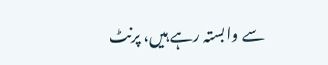سے وابستہ رہے ہیں، پرنٹ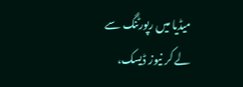میڈیا میں رپورٹنگ سے لے کر نیوز ڈیسک،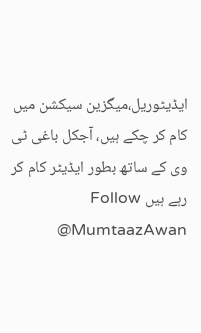ایڈیٹوریل،میگزین سیکشن میں کام کر چکے ہیں، آجکل باغی ٹی وی کے ساتھ بطور ایڈیٹر کام کر رہے ہیں Follow @MumtaazAwan